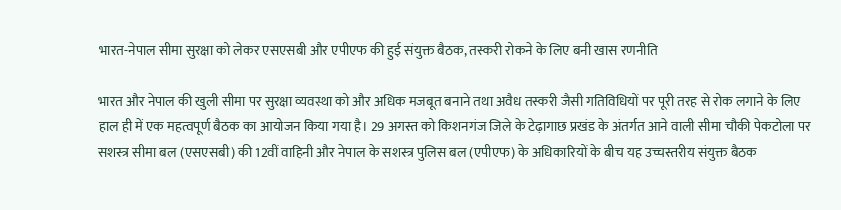भारत-नेपाल सीमा सुरक्षा को लेकर एसएसबी और एपीएफ की हुई संयुक्त बैठक, तस्करी रोकने के लिए बनी खास रणनीति

भारत और नेपाल की खुली सीमा पर सुरक्षा व्यवस्था को और अधिक मजबूत बनाने तथा अवैध तस्करी जैसी गतिविधियों पर पूरी तरह से रोक लगाने के लिए हाल ही में एक महत्वपूर्ण बैठक का आयोजन किया गया है। 29 अगस्त को किशनगंज जिले के टेढ़ागाछ प्रखंड के अंतर्गत आने वाली सीमा चौकी पेकटोला पर सशस्त्र सीमा बल (एसएसबी) की 12वीं वाहिनी और नेपाल के सशस्त्र पुलिस बल (एपीएफ) के अधिकारियों के बीच यह उच्चस्तरीय संयुक्त बैठक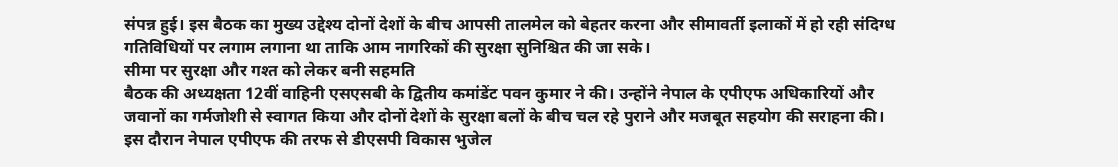संपन्न हुई। इस बैठक का मुख्य उद्देश्य दोनों देशों के बीच आपसी तालमेल को बेहतर करना और सीमावर्ती इलाकों में हो रही संदिग्ध गतिविधियों पर लगाम लगाना था ताकि आम नागरिकों की सुरक्षा सुनिश्चित की जा सके।
सीमा पर सुरक्षा और गश्त को लेकर बनी सहमति
बैठक की अध्यक्षता 12वीं वाहिनी एसएसबी के द्वितीय कमांडेंट पवन कुमार ने की। उन्होंने नेपाल के एपीएफ अधिकारियों और जवानों का गर्मजोशी से स्वागत किया और दोनों देशों के सुरक्षा बलों के बीच चल रहे पुराने और मजबूत सहयोग की सराहना की। इस दौरान नेपाल एपीएफ की तरफ से डीएसपी विकास भुजेल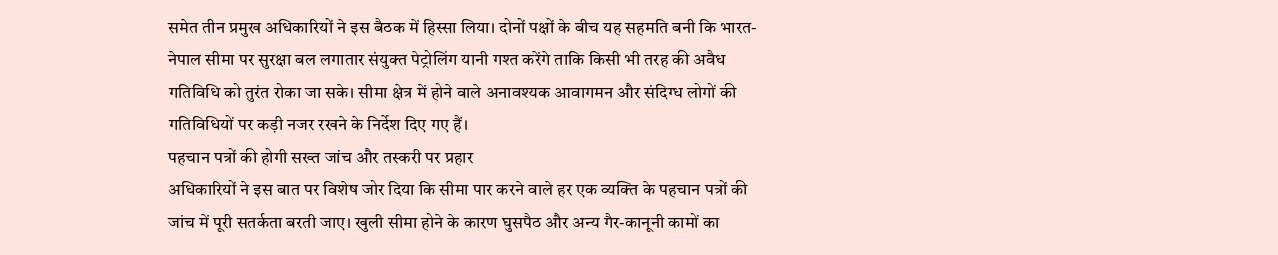समेत तीन प्रमुख अधिकारियों ने इस बैठक में हिस्सा लिया। दोनों पक्षों के बीच यह सहमति बनी कि भारत-नेपाल सीमा पर सुरक्षा बल लगातार संयुक्त पेट्रोलिंग यानी गश्त करेंगे ताकि किसी भी तरह की अवैध गतिविधि को तुरंत रोका जा सके। सीमा क्षेत्र में होने वाले अनावश्यक आवागमन और संदिग्ध लोगों की गतिविधियों पर कड़ी नजर रखने के निर्देश दिए गए हैं।
पहचान पत्रों की होगी सख्त जांच और तस्करी पर प्रहार
अधिकारियों ने इस बात पर विशेष जोर दिया कि सीमा पार करने वाले हर एक व्यक्ति के पहचान पत्रों की जांच में पूरी सतर्कता बरती जाए। खुली सीमा होने के कारण घुसपैठ और अन्य गैर-कानूनी कामों का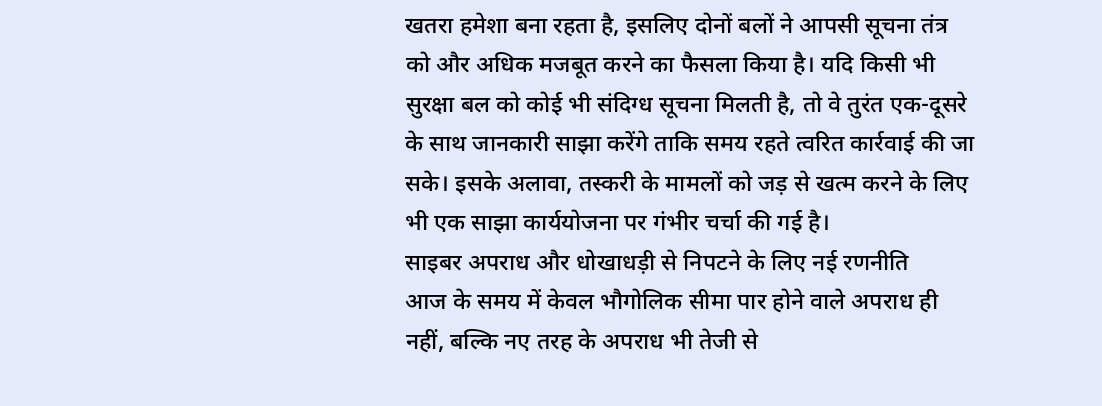खतरा हमेशा बना रहता है, इसलिए दोनों बलों ने आपसी सूचना तंत्र को और अधिक मजबूत करने का फैसला किया है। यदि किसी भी सुरक्षा बल को कोई भी संदिग्ध सूचना मिलती है, तो वे तुरंत एक-दूसरे के साथ जानकारी साझा करेंगे ताकि समय रहते त्वरित कार्रवाई की जा सके। इसके अलावा, तस्करी के मामलों को जड़ से खत्म करने के लिए भी एक साझा कार्ययोजना पर गंभीर चर्चा की गई है।
साइबर अपराध और धोखाधड़ी से निपटने के लिए नई रणनीति
आज के समय में केवल भौगोलिक सीमा पार होने वाले अपराध ही नहीं, बल्कि नए तरह के अपराध भी तेजी से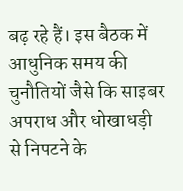बढ़ रहे हैं। इस बैठक में आधुनिक समय की चुनौतियों जैसे कि साइबर अपराध और धोखाधड़ी से निपटने के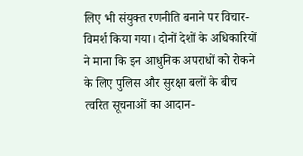लिए भी संयुक्त रणनीति बनाने पर विचार-विमर्श किया गया। दोनों देशों के अधिकारियों ने माना कि इन आधुनिक अपराधों को रोकने के लिए पुलिस और सुरक्षा बलों के बीच त्वरित सूचनाओं का आदान-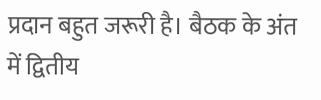प्रदान बहुत जरूरी है। बैठक के अंत में द्वितीय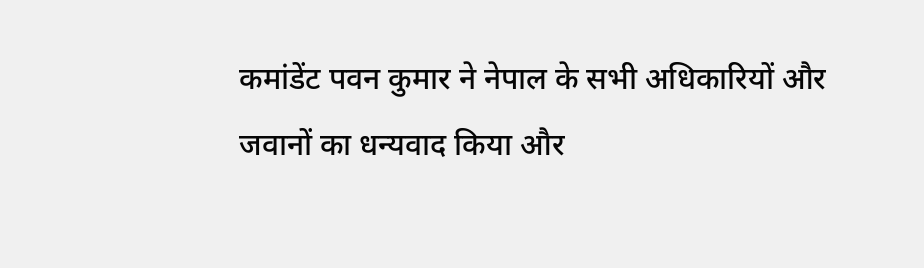कमांडेंट पवन कुमार ने नेपाल के सभी अधिकारियों और जवानों का धन्यवाद किया और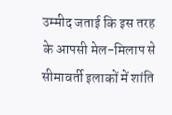उम्मीद जताई कि इस तरह के आपसी मेल-मिलाप से सीमावर्ती इलाकों में शांति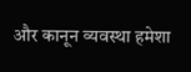और कानून व्यवस्था हमेशा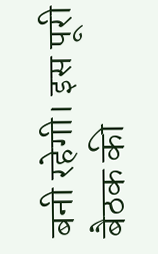बनी रहेगी। इस पूरी बैठक की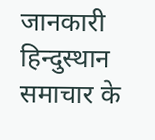जानकारी हिन्दुस्थान समाचार के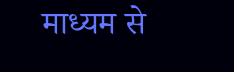माध्यम से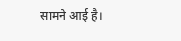सामने आई है।